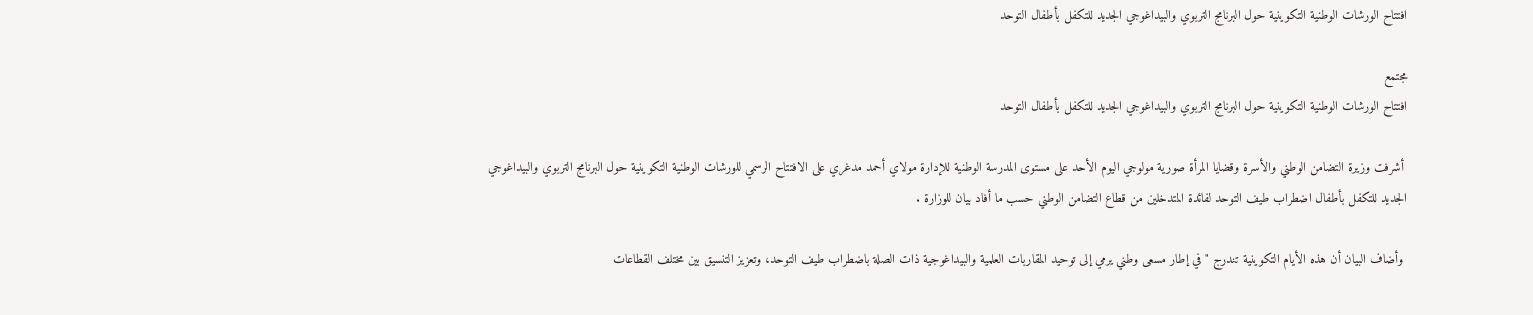افتتاح الورشات الوطنية التكوينية حول البرنامج التربوي والبيداغوجي الجديد للتكفل بأطفال التوحد

مجتمع
افتتاح الورشات الوطنية التكوينية حول البرنامج التربوي والبيداغوجي الجديد للتكفل بأطفال التوحد

 أشرفت وزيرة التضامن الوطني والأسرة وقضايا المرأة صورية مولوجي اليوم الأحد على مستوى المدرسة الوطنية للإدارة مولاي أحمد مدغري على الافتتاح الرسمي للورشات الوطنية التكوينية حول البرنامج التربوي والبيداغوجي الجديد للتكفل بأطفال اضطراب طيف التوحد لفائدة المتدخلين من قطاع التضامن الوطني حسب ما أفاد بيان للوزارة .

 وأضاف البيان أن هذه الأيام التكوينية تندرج " في إطار مسعى وطني يرمي إلى توحيد المقاربات العلمية والبيداغوجية ذات الصلة باضطراب طيف التوحد، وتعزيز التنسيق بين مختلف القطاعات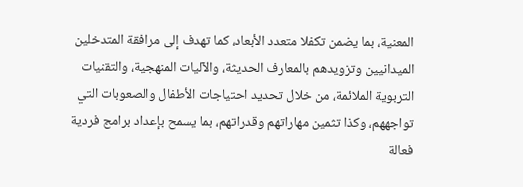المعنية، بما يضمن تكفلا متعدد الأبعاد، كما تهدف إلى مرافقة المتدخلين الميدانيين وتزويدهم بالمعارف الحديثة، والآليات المنهجية، والتقنيات التربوية الملائمة، من خلال تحديد احتياجات الأطفال والصعوبات التي تواجههم، وكذا تثمين مهاراتهم وقدراتهم، بما يسمح بإعداد برامج فردية فعالة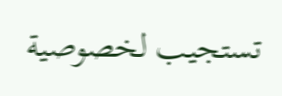تستجيب لخصوصية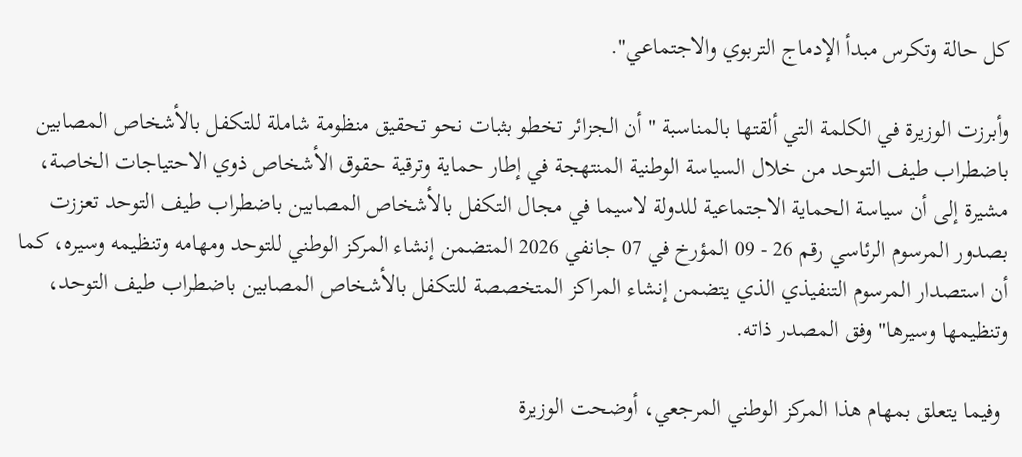كل حالة وتكرس مبدأ الإدماج التربوي والاجتماعي".

وأبرزت الوزيرة في الكلمة التي ألقتها بالمناسبة " أن الجزائر تخطو بثبات نحو تحقيق منظومة شاملة للتكفل بالأشخاص المصابين باضطراب طيف التوحد من خلال السياسة الوطنية المنتهجة في إطار حماية وترقية حقوق الأشخاص ذوي الاحتياجات الخاصة، مشيرة إلى أن سياسة الحماية الاجتماعية للدولة لاسيما في مجال التكفل بالأشخاص المصابين باضطراب طيف التوحد تعززت بصدور المرسوم الرئاسي رقم 26 - 09 المؤرخ في 07 جانفي 2026 المتضمن إنشاء المركز الوطني للتوحد ومهامه وتنظيمه وسيره، كما أن استصدار المرسوم التنفيذي الذي يتضمن إنشاء المراكز المتخصصة للتكفل بالأشخاص المصابين باضطراب طيف التوحد، وتنظيمها وسيرها" وفق المصدر ذاته.

 وفيما يتعلق بمهام هذا المركز الوطني المرجعي، أوضحت الوزيرة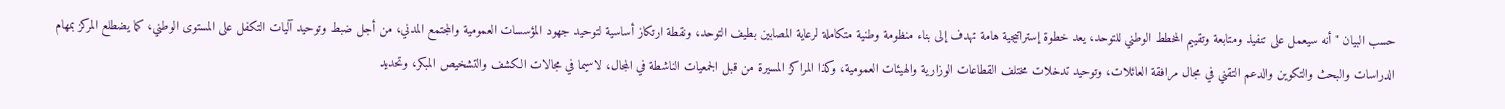حسب البيان " أنه سيعمل على تنفيذ ومتابعة وتقييم المخطط الوطني للتوحد، يعد خطوة إستراتيجية هامة تهدف إلى بناء منظومة وطنية متكاملة لرعاية المصابين بطيف التوحد، ونقطة ارتكاز أساسية لتوحيد جهود المؤسسات العمومية والمجتمع المدني، من أجل ضبط وتوحيد آليات التكفل على المستوى الوطني، كما يضطلع المركز بمهام الدراسات والبحث والتكوين والدعم التقني في مجال مرافقة العائلات، وتوحيد تدخلات مختلف القطاعات الوزارية والهيئات العمومية، وكذا المراكز المسيرة من قبل الجمعيات الناشطة في المجال، لاسيما في مجالات الكشف والتشخيص المبكر، وتحديد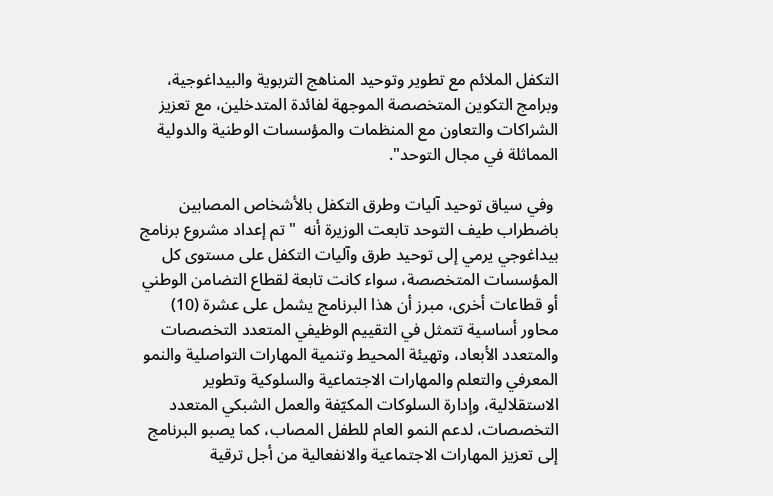التكفل الملائم مع تطوير وتوحيد المناهج التربوية والبيداغوجية، وبرامج التكوين المتخصصة الموجهة لفائدة المتدخلين، مع تعزيز الشراكات والتعاون مع المنظمات والمؤسسات الوطنية والدولية المماثلة في مجال التوحد".

 وفي سياق توحيد آليات وطرق التكفل بالأشخاص المصابين باضطراب طيف التوحد تابعت الوزيرة أنه  "تم إعداد مشروع برنامج بيداغوجي يرمي إلى توحيد طرق وآليات التكفل على مستوى كل المؤسسات المتخصصة، سواء كانت تابعة لقطاع التضامن الوطني أو قطاعات أخرى، مبرز أن هذا البرنامج يشمل على عشرة (10) محاور أساسية تتمثل في التقييم الوظيفي المتعدد التخصصات والمتعدد الأبعاد، وتهيئة المحيط وتنمية المهارات التواصلية والنمو المعرفي والتعلم والمهارات الاجتماعية والسلوكية وتطوير الاستقلالية، وإدارة السلوكات المكيّفة والعمل الشبكي المتعدد التخصصات، لدعم النمو العام للطفل المصاب، كما يصبو البرنامج إلى تعزيز المهارات الاجتماعية والانفعالية من أجل ترقية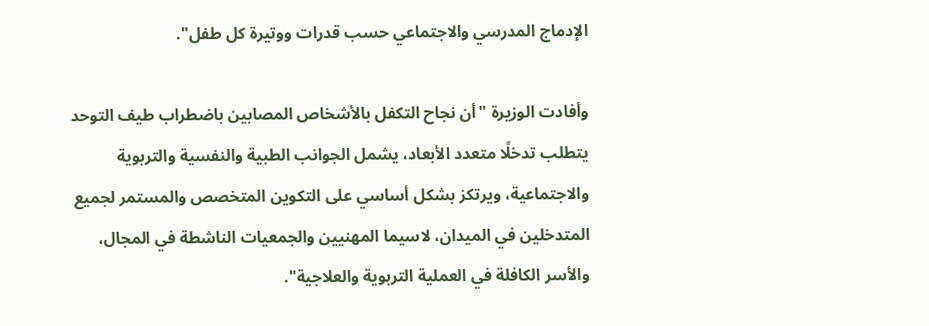الإدماج المدرسي والاجتماعي حسب قدرات ووتيرة كل طفل".

وأفادت الوزيرة "أن نجاح التكفل بالأشخاص المصابين باضطراب طيف التوحد يتطلب تدخلًا متعدد الأبعاد، يشمل الجوانب الطبية والنفسية والتربوية والاجتماعية، ويرتكز بشكل أساسي على التكوين المتخصص والمستمر لجميع المتدخلين في الميدان، لاسيما المهنيين والجمعيات الناشطة في المجال، والأسر الكافلة في العملية التربوية والعلاجية".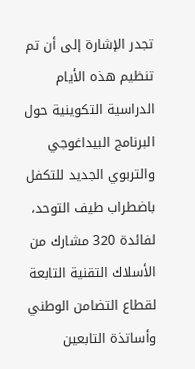تجدر الإشارة إلى أن تم تنظيم هذه الأيام الدراسية التكوينية حول البرنامج البيداغوجي والتربوي الجديد للتكفل باضطراب طيف التوحد، لفائدة 320 مشارك من الأسلاك التقنية التابعة لقطاع التضامن الوطني وأساتذة التابعين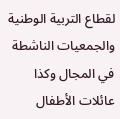لقطاع التربية الوطنية والجمعيات الناشطة في المجال وكذا عائلات الأطفال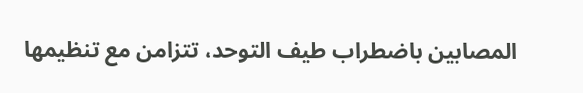المصابين باضطراب طيف التوحد، تتزامن مع تنظيمها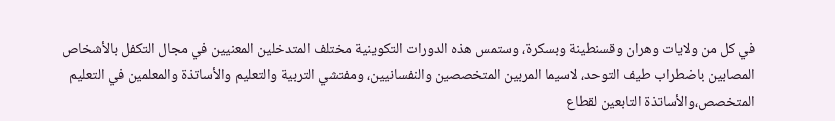في كل من ولايات وهران وقسنطينة وبسكرة، وستمس هذه الدورات التكوينية مختلف المتدخلين المعنيين في مجال التكفل بالأشخاص المصابين باضطراب طيف التوحد، لاسيما المربين المتخصصين والنفسانيين، ومفتشي التربية والتعليم والأساتذة والمعلمين في التعليم المتخصص،والأساتذة التابعين لقطاع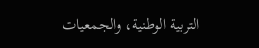التربية الوطنية، والجمعيات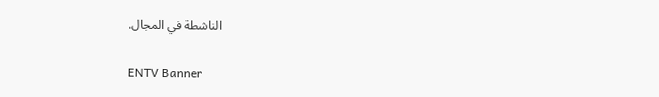الناشطة في المجال.

ENTV Banner